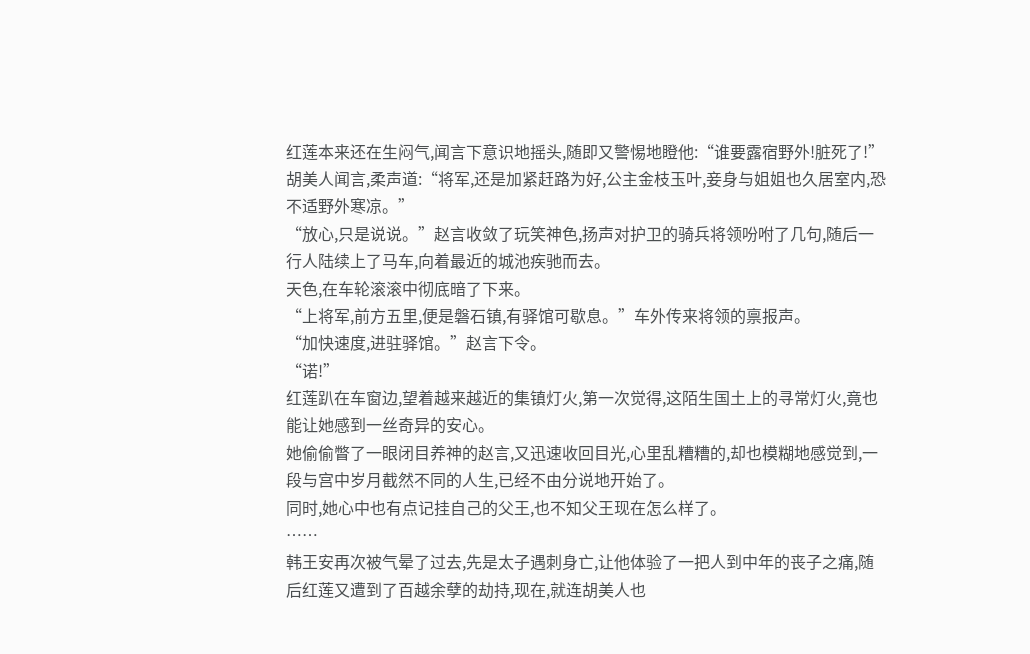红莲本来还在生闷气,闻言下意识地摇头,随即又警惕地瞪他:“谁要露宿野外!脏死了!”
胡美人闻言,柔声道:“将军,还是加紧赶路为好,公主金枝玉叶,妾身与姐姐也久居室内,恐不适野外寒凉。”
“放心,只是说说。”赵言收敛了玩笑神色,扬声对护卫的骑兵将领吩咐了几句,随后一行人陆续上了马车,向着最近的城池疾驰而去。
天色,在车轮滚滚中彻底暗了下来。
“上将军,前方五里,便是磐石镇,有驿馆可歇息。”车外传来将领的禀报声。
“加快速度,进驻驿馆。”赵言下令。
“诺!”
红莲趴在车窗边,望着越来越近的集镇灯火,第一次觉得,这陌生国土上的寻常灯火,竟也能让她感到一丝奇异的安心。
她偷偷瞥了一眼闭目养神的赵言,又迅速收回目光,心里乱糟糟的,却也模糊地感觉到,一段与宫中岁月截然不同的人生,已经不由分说地开始了。
同时,她心中也有点记挂自己的父王,也不知父王现在怎么样了。
……
韩王安再次被气晕了过去,先是太子遇刺身亡,让他体验了一把人到中年的丧子之痛,随后红莲又遭到了百越余孽的劫持,现在,就连胡美人也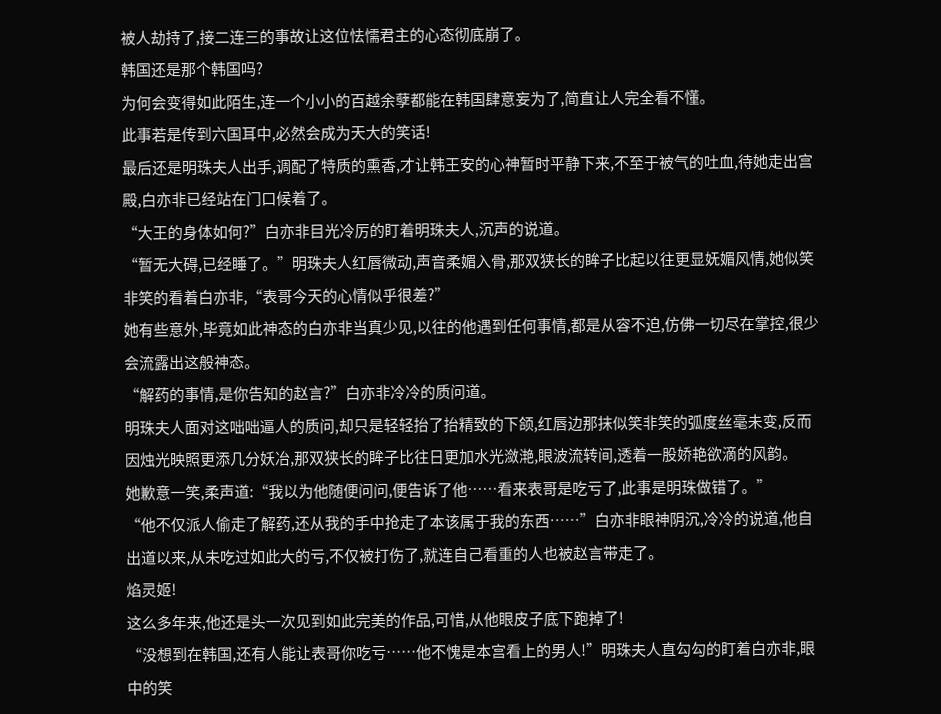被人劫持了,接二连三的事故让这位怯懦君主的心态彻底崩了。
韩国还是那个韩国吗?
为何会变得如此陌生,连一个小小的百越余孽都能在韩国肆意妄为了,简直让人完全看不懂。
此事若是传到六国耳中,必然会成为天大的笑话!
最后还是明珠夫人出手,调配了特质的熏香,才让韩王安的心神暂时平静下来,不至于被气的吐血,待她走出宫殿,白亦非已经站在门口候着了。
“大王的身体如何?”白亦非目光冷厉的盯着明珠夫人,沉声的说道。
“暂无大碍,已经睡了。”明珠夫人红唇微动,声音柔媚入骨,那双狭长的眸子比起以往更显妩媚风情,她似笑非笑的看着白亦非,“表哥今天的心情似乎很差?”
她有些意外,毕竟如此神态的白亦非当真少见,以往的他遇到任何事情,都是从容不迫,仿佛一切尽在掌控,很少会流露出这般神态。
“解药的事情,是你告知的赵言?”白亦非冷冷的质问道。
明珠夫人面对这咄咄逼人的质问,却只是轻轻抬了抬精致的下颌,红唇边那抹似笑非笑的弧度丝毫未变,反而因烛光映照更添几分妖冶,那双狭长的眸子比往日更加水光潋滟,眼波流转间,透着一股娇艳欲滴的风韵。
她歉意一笑,柔声道:“我以为他随便问问,便告诉了他……看来表哥是吃亏了,此事是明珠做错了。”
“他不仅派人偷走了解药,还从我的手中抢走了本该属于我的东西……”白亦非眼神阴沉,冷冷的说道,他自出道以来,从未吃过如此大的亏,不仅被打伤了,就连自己看重的人也被赵言带走了。
焰灵姬!
这么多年来,他还是头一次见到如此完美的作品,可惜,从他眼皮子底下跑掉了!
“没想到在韩国,还有人能让表哥你吃亏……他不愧是本宫看上的男人!”明珠夫人直勾勾的盯着白亦非,眼中的笑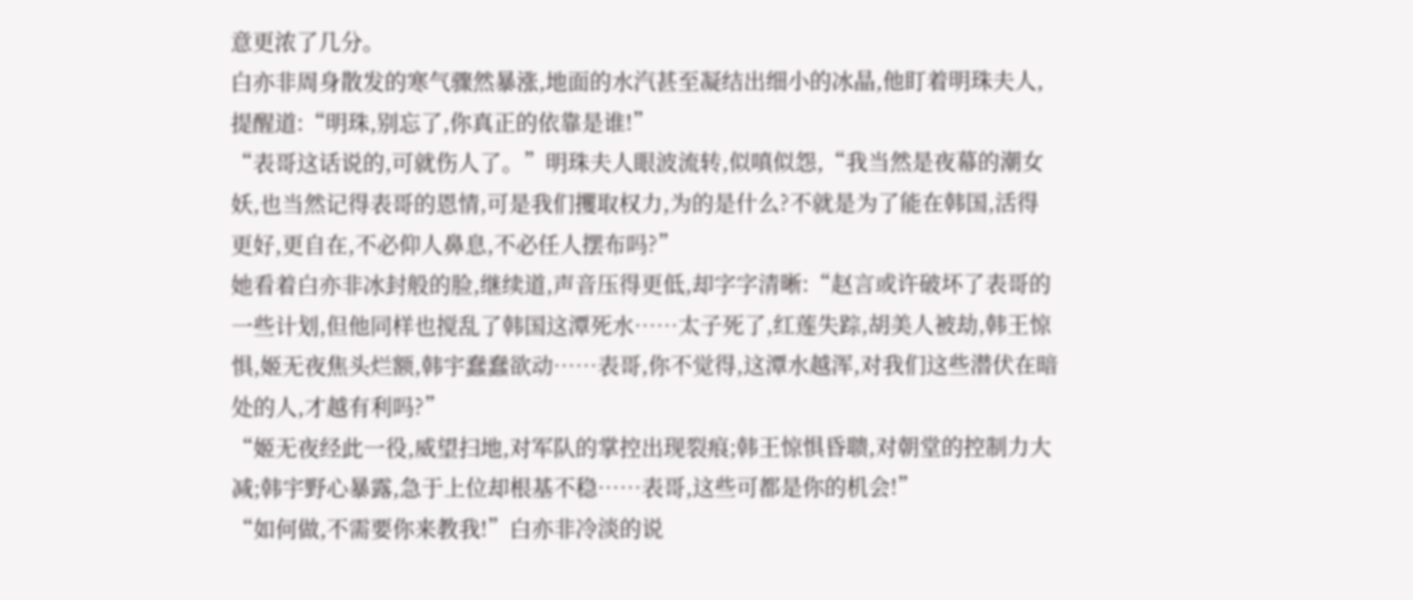意更浓了几分。
白亦非周身散发的寒气骤然暴涨,地面的水汽甚至凝结出细小的冰晶,他盯着明珠夫人,提醒道:“明珠,别忘了,你真正的依靠是谁!”
“表哥这话说的,可就伤人了。”明珠夫人眼波流转,似嗔似怨,“我当然是夜幕的潮女妖,也当然记得表哥的恩情,可是我们攫取权力,为的是什么?不就是为了能在韩国,活得更好,更自在,不必仰人鼻息,不必任人摆布吗?”
她看着白亦非冰封般的脸,继续道,声音压得更低,却字字清晰:“赵言或许破坏了表哥的一些计划,但他同样也搅乱了韩国这潭死水……太子死了,红莲失踪,胡美人被劫,韩王惊惧,姬无夜焦头烂额,韩宇蠢蠢欲动……表哥,你不觉得,这潭水越浑,对我们这些潜伏在暗处的人,才越有利吗?”
“姬无夜经此一役,威望扫地,对军队的掌控出现裂痕;韩王惊惧昏聩,对朝堂的控制力大减;韩宇野心暴露,急于上位却根基不稳……表哥,这些可都是你的机会!”
“如何做,不需要你来教我!”白亦非冷淡的说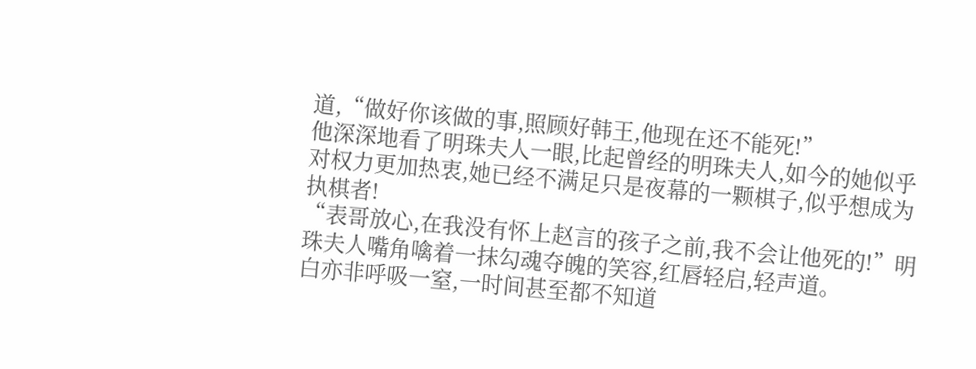道,“做好你该做的事,照顾好韩王,他现在还不能死!”
他深深地看了明珠夫人一眼,比起曾经的明珠夫人,如今的她似乎对权力更加热衷,她已经不满足只是夜幕的一颗棋子,似乎想成为执棋者!
“表哥放心,在我没有怀上赵言的孩子之前,我不会让他死的!”明珠夫人嘴角噙着一抹勾魂夺魄的笑容,红唇轻启,轻声道。
白亦非呼吸一窒,一时间甚至都不知道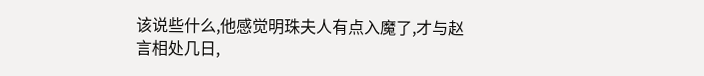该说些什么,他感觉明珠夫人有点入魔了,才与赵言相处几日,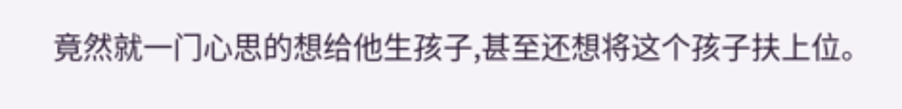竟然就一门心思的想给他生孩子,甚至还想将这个孩子扶上位。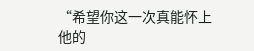“希望你这一次真能怀上他的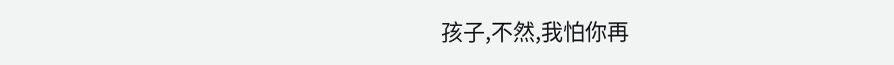孩子,不然,我怕你再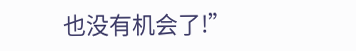也没有机会了!”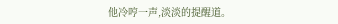他冷哼一声,淡淡的提醒道。